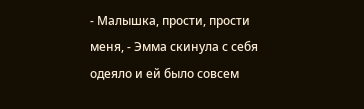- Малышка, прости, прости меня, - Эмма скинула с себя одеяло и ей было совсем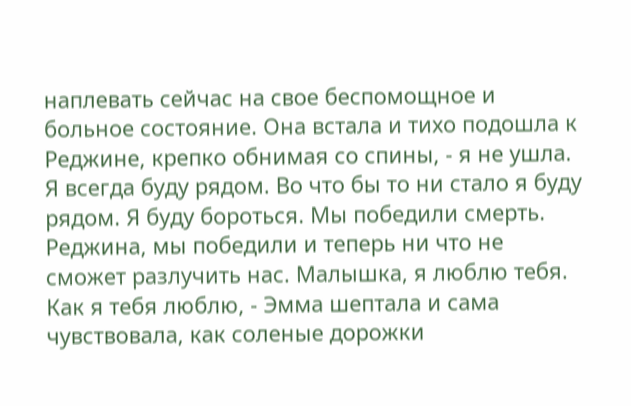наплевать сейчас на свое беспомощное и больное состояние. Она встала и тихо подошла к Реджине, крепко обнимая со спины, - я не ушла. Я всегда буду рядом. Во что бы то ни стало я буду рядом. Я буду бороться. Мы победили смерть. Реджина, мы победили и теперь ни что не сможет разлучить нас. Малышка, я люблю тебя. Как я тебя люблю, - Эмма шептала и сама чувствовала, как соленые дорожки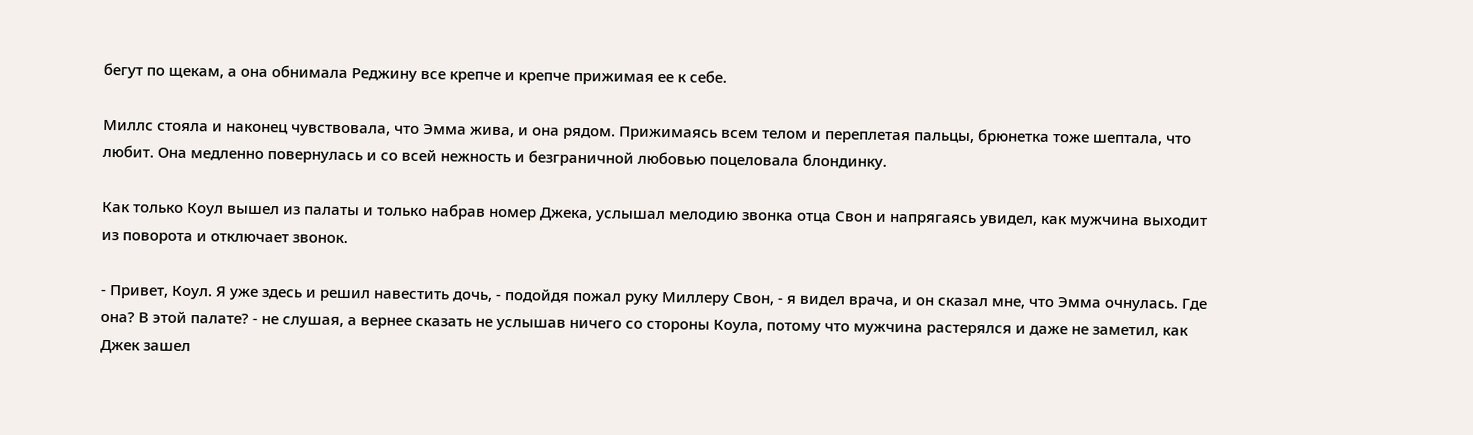бегут по щекам, а она обнимала Реджину все крепче и крепче прижимая ее к себе.

Миллс стояла и наконец чувствовала, что Эмма жива, и она рядом. Прижимаясь всем телом и переплетая пальцы, брюнетка тоже шептала, что любит. Она медленно повернулась и со всей нежность и безграничной любовью поцеловала блондинку.

Как только Коул вышел из палаты и только набрав номер Джека, услышал мелодию звонка отца Свон и напрягаясь увидел, как мужчина выходит из поворота и отключает звонок.

- Привет, Коул. Я уже здесь и решил навестить дочь, - подойдя пожал руку Миллеру Свон, - я видел врача, и он сказал мне, что Эмма очнулась. Где она? В этой палате? - не слушая, а вернее сказать не услышав ничего со стороны Коула, потому что мужчина растерялся и даже не заметил, как Джек зашел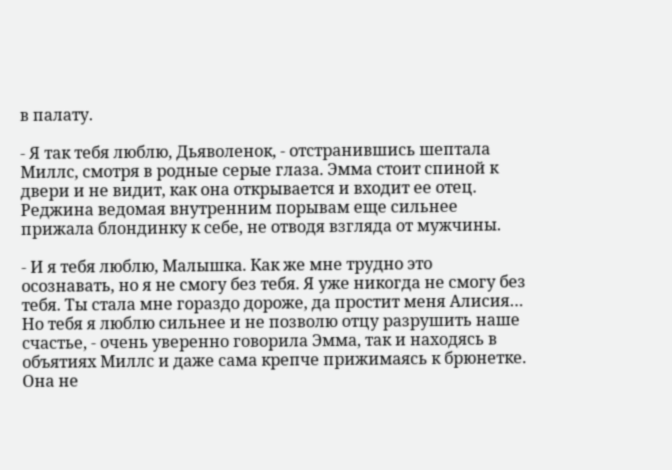в палату.

- Я так тебя люблю, Дьяволенок, - отстранившись шептала Миллс, смотря в родные серые глаза. Эмма стоит спиной к двери и не видит, как она открывается и входит ее отец. Реджина ведомая внутренним порывам еще сильнее прижала блондинку к себе, не отводя взгляда от мужчины.

- И я тебя люблю, Малышка. Как же мне трудно это осознавать, но я не смогу без тебя. Я уже никогда не смогу без тебя. Ты стала мне гораздо дороже, да простит меня Алисия… Но тебя я люблю сильнее и не позволю отцу разрушить наше счастье, - очень уверенно говорила Эмма, так и находясь в объятиях Миллс и даже сама крепче прижимаясь к брюнетке. Она не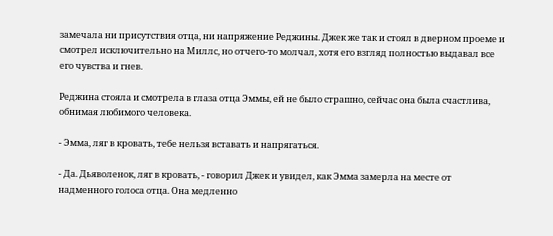замечала ни присутствия отца, ни напряжение Реджины. Джек же так и стоял в дверном проеме и смотрел исключительно на Миллс, но отчего-то молчал, хотя его взгляд полностью выдавал все его чувства и гнев.

Реджина стояла и смотрела в глаза отца Эммы, ей не было страшно, сейчас она была счастлива, обнимая любимого человека.

- Эмма, ляг в кровать, тебе нельзя вставать и напрягаться.

- Да. Дьяволенок, ляг в кровать, - говорил Джек и увидел, как Эмма замерла на месте от надменного голоса отца. Она медленно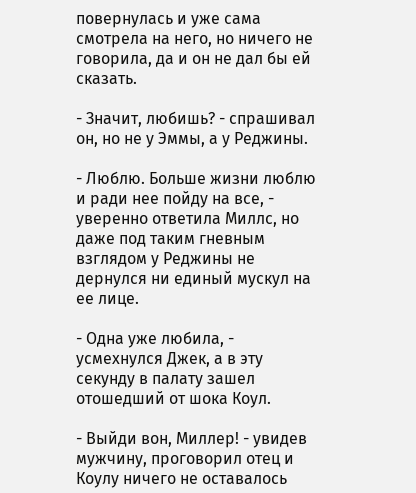повернулась и уже сама смотрела на него, но ничего не говорила, да и он не дал бы ей сказать.

- Значит, любишь? - спрашивал он, но не у Эммы, а у Реджины.

- Люблю. Больше жизни люблю и ради нее пойду на все, - уверенно ответила Миллс, но даже под таким гневным взглядом у Реджины не дернулся ни единый мускул на ее лице.

- Одна уже любила, - усмехнулся Джек, а в эту секунду в палату зашел отошедший от шока Коул.

- Выйди вон, Миллер! - увидев мужчину, проговорил отец и Коулу ничего не оставалось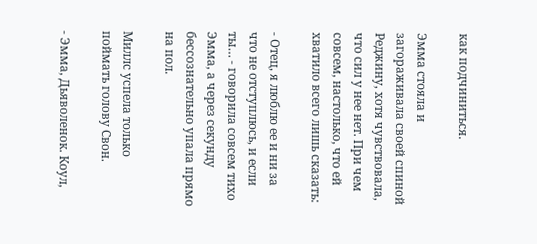как подчиниться.

Эмма стояла и загораживала своей спиной Реджину, хотя чувствовала, что сил у нее нет. При чем совсем, настолько, что ей хватило всего лишь сказать:

- Отец, я люблю ее и ни за что не отступлюсь, и если ты… - говорила совсем тихо Эмма, а через секунду бессознательно упала прямо на пол.

Миллс успела только поймать голову Свон.

- Эмма, Дьяволенок. Коул,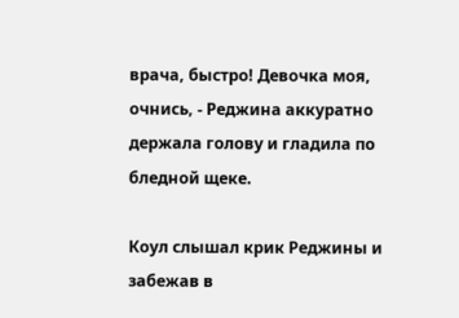врача, быстро! Девочка моя, очнись, - Реджина аккуратно держала голову и гладила по бледной щеке.

Коул слышал крик Реджины и забежав в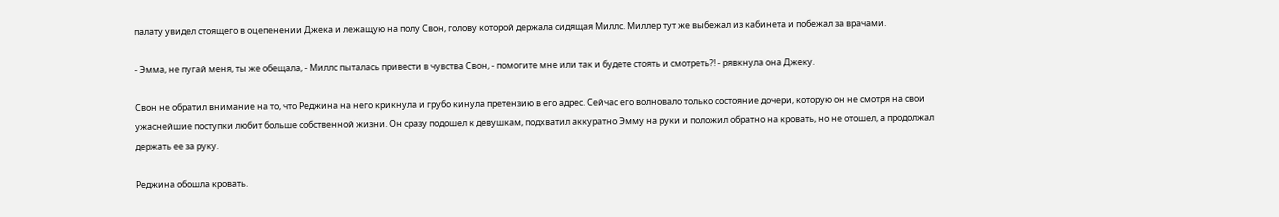палату увидел стоящего в оцепенении Джека и лежащую на полу Свон, голову которой держала сидящая Миллс. Миллер тут же выбежал из кабинета и побежал за врачами.

- Эмма, не пугай меня, ты же обещала, - Миллс пыталась привести в чувства Свон, - помогите мне или так и будете стоять и смотреть?! - рявкнула она Джеку.

Свон не обратил внимание на то, что Реджина на него крикнула и грубо кинула претензию в его адрес. Сейчас его волновало только состояние дочери, которую он не смотря на свои ужаснейшие поступки любит больше собственной жизни. Он сразу подошел к девушкам, подхватил аккуратно Эмму на руки и положил обратно на кровать, но не отошел, а продолжал держать ее за руку.

Реджина обошла кровать.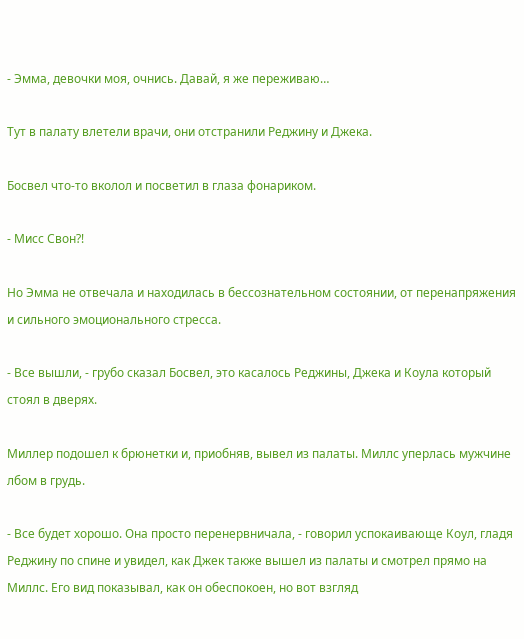- Эмма, девочки моя, очнись. Давай, я же переживаю…

Тут в палату влетели врачи, они отстранили Реджину и Джека.

Босвел что-то вколол и посветил в глаза фонариком.

- Мисс Свон?!

Но Эмма не отвечала и находилась в бессознательном состоянии, от перенапряжения и сильного эмоционального стресса.

- Все вышли, - грубо сказал Босвел, это касалось Реджины, Джека и Коула который стоял в дверях.

Миллер подошел к брюнетки и, приобняв, вывел из палаты. Миллс уперлась мужчине лбом в грудь.

- Все будет хорошо. Она просто перенервничала, - говорил успокаивающе Коул, гладя Реджину по спине и увидел, как Джек также вышел из палаты и смотрел прямо на Миллс. Его вид показывал, как он обеспокоен, но вот взгляд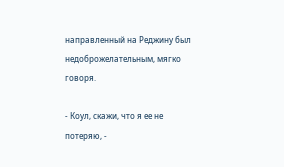направленный на Реджину был недоброжелательным, мягко говоря.

- Коул, скажи, что я ее не потеряю, -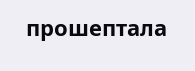прошептала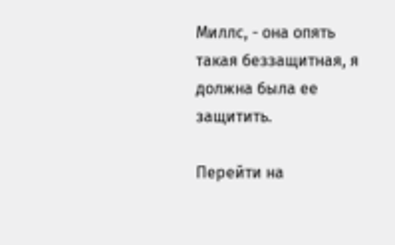Миллс, - она опять такая беззащитная, я должна была ее защитить.

Перейти на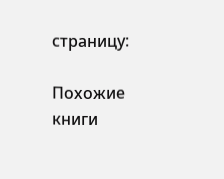страницу:

Похожие книги